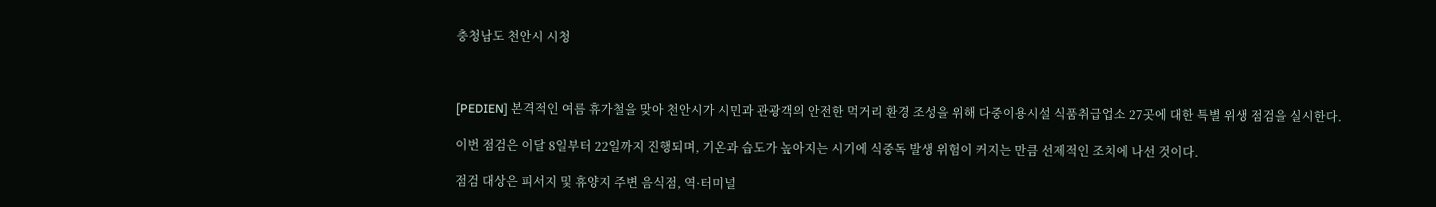충청남도 천안시 시청



[PEDIEN] 본격적인 여름 휴가철을 맞아 천안시가 시민과 관광객의 안전한 먹거리 환경 조성을 위해 다중이용시설 식품취급업소 27곳에 대한 특별 위생 점검을 실시한다.

이번 점검은 이달 8일부터 22일까지 진행되며, 기온과 습도가 높아지는 시기에 식중독 발생 위험이 커지는 만큼 선제적인 조치에 나선 것이다.

점검 대상은 피서지 및 휴양지 주변 음식점, 역·터미널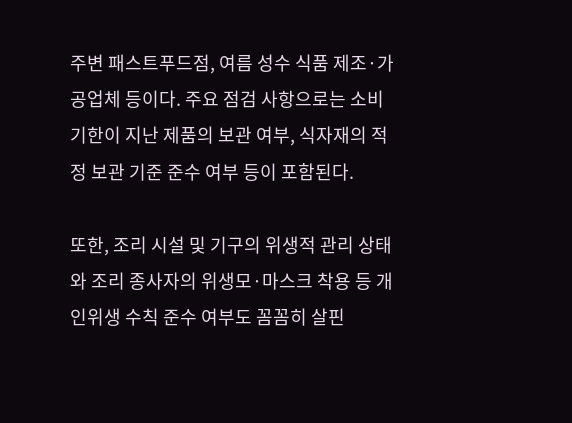주변 패스트푸드점, 여름 성수 식품 제조·가공업체 등이다. 주요 점검 사항으로는 소비기한이 지난 제품의 보관 여부, 식자재의 적정 보관 기준 준수 여부 등이 포함된다.

또한, 조리 시설 및 기구의 위생적 관리 상태와 조리 종사자의 위생모·마스크 착용 등 개인위생 수칙 준수 여부도 꼼꼼히 살핀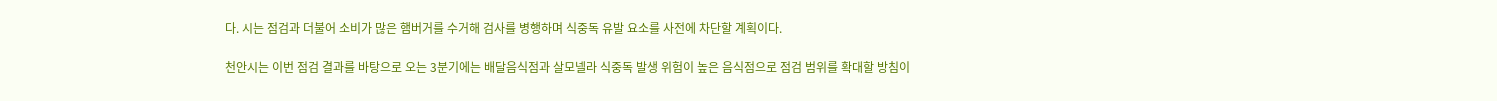다. 시는 점검과 더불어 소비가 많은 햄버거를 수거해 검사를 병행하며 식중독 유발 요소를 사전에 차단할 계획이다.

천안시는 이번 점검 결과를 바탕으로 오는 3분기에는 배달음식점과 살모넬라 식중독 발생 위험이 높은 음식점으로 점검 범위를 확대할 방침이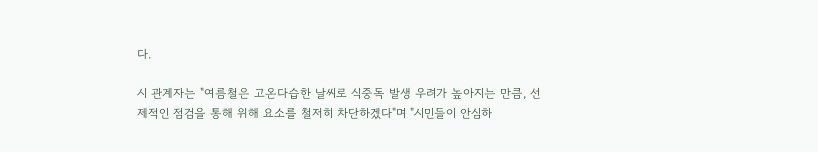다.

시 관계자는 "여름철은 고온다습한 날씨로 식중독 발생 우려가 높아지는 만큼, 선제적인 점검을 통해 위해 요소를 철저히 차단하겠다"며 "시민들이 안심하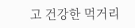고 건강한 먹거리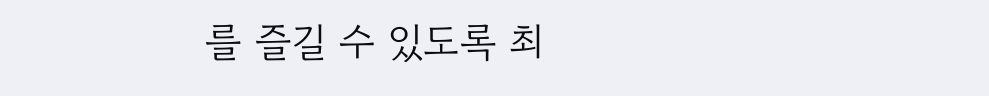를 즐길 수 있도록 최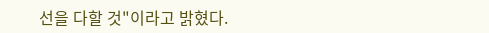선을 다할 것"이라고 밝혔다.